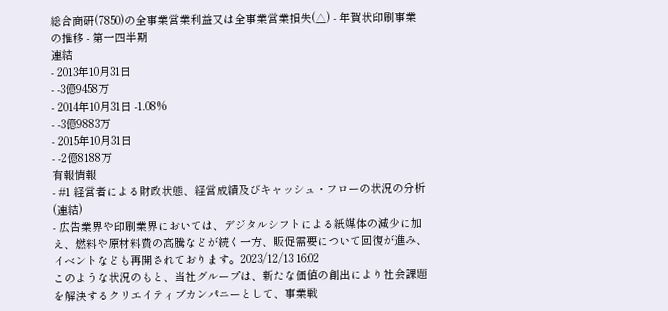総合商研(7850)の全事業営業利益又は全事業営業損失(△) - 年賀状印刷事業の推移 - 第一四半期
連結
- 2013年10月31日
- -3億9458万
- 2014年10月31日 -1.08%
- -3億9883万
- 2015年10月31日
- -2億8188万
有報情報
- #1 経営者による財政状態、経営成績及びキャッシュ・フローの状況の分析(連結)
- 広告業界や印刷業界においては、デジタルシフトによる紙媒体の減少に加え、燃料や原材料費の高騰などが続く一方、販促需要について回復が進み、イベントなども再開されております。2023/12/13 16:02
このような状況のもと、当社グループは、新たな価値の創出により社会課題を解決するクリエイティブカンパニーとして、事業戦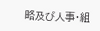略及び人事・組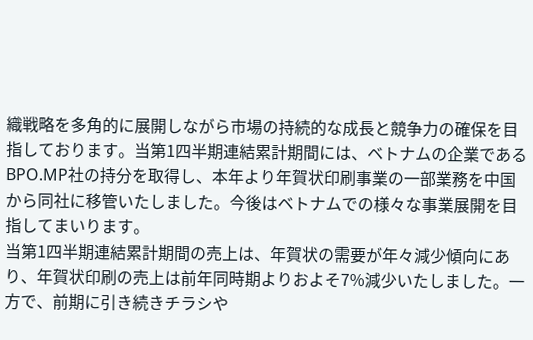織戦略を多角的に展開しながら市場の持続的な成長と競争力の確保を目指しております。当第1四半期連結累計期間には、ベトナムの企業であるBPO.MP社の持分を取得し、本年より年賀状印刷事業の一部業務を中国から同社に移管いたしました。今後はベトナムでの様々な事業展開を目指してまいります。
当第1四半期連結累計期間の売上は、年賀状の需要が年々減少傾向にあり、年賀状印刷の売上は前年同時期よりおよそ7%減少いたしました。一方で、前期に引き続きチラシや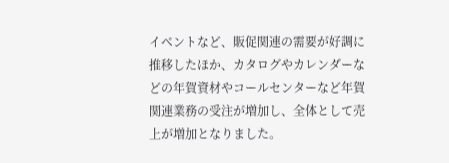イベントなど、販促関連の需要が好調に推移したほか、カタログやカレンダーなどの年賀資材やコールセンターなど年賀関連業務の受注が増加し、全体として売上が増加となりました。